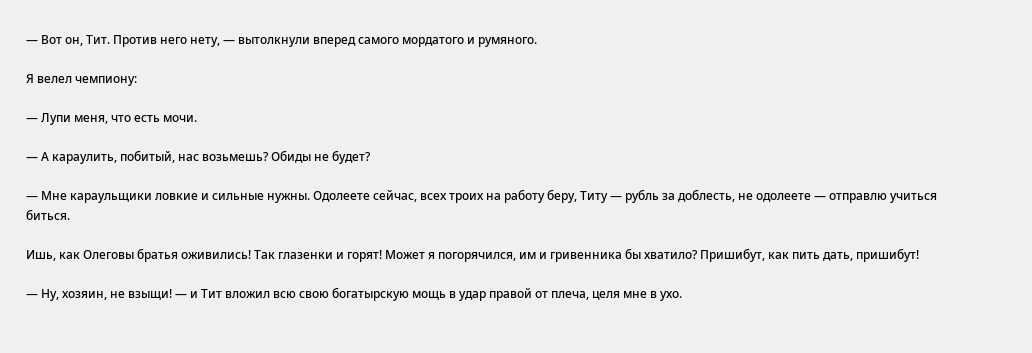— Вот он, Тит. Против него нету, — вытолкнули вперед самого мордатого и румяного.

Я велел чемпиону:

— Лупи меня, что есть мочи.

— А караулить, побитый, нас возьмешь? Обиды не будет?

— Мне караульщики ловкие и сильные нужны. Одолеете сейчас, всех троих на работу беру, Титу — рубль за доблесть, не одолеете — отправлю учиться биться.

Ишь, как Олеговы братья оживились! Так глазенки и горят! Может я погорячился, им и гривенника бы хватило? Пришибут, как пить дать, пришибут!

— Ну, хозяин, не взыщи! — и Тит вложил всю свою богатырскую мощь в удар правой от плеча, целя мне в ухо.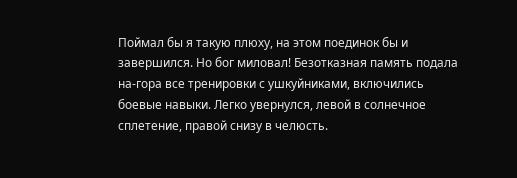Поймал бы я такую плюху, на этом поединок бы и завершился. Но бог миловал! Безотказная память подала на-гора все тренировки с ушкуйниками, включились боевые навыки. Легко увернулся, левой в солнечное сплетение, правой снизу в челюсть.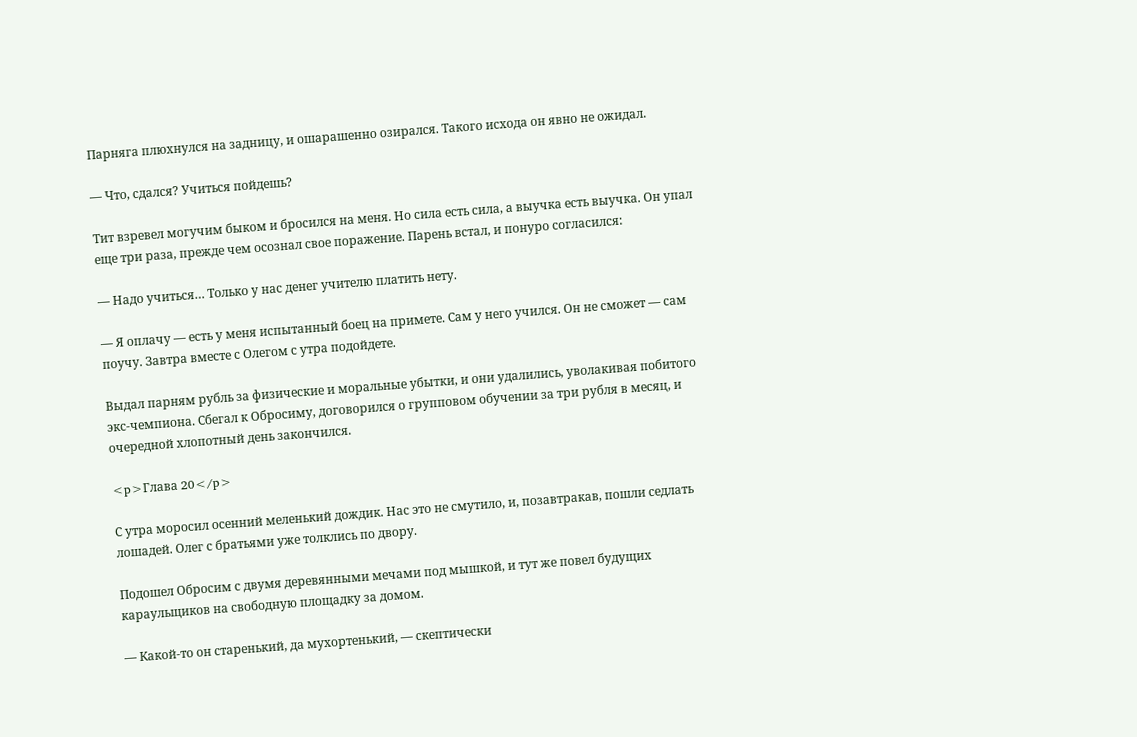Парняга плюхнулся на задницу, и ошарашенно озирался. Такого исхода он явно не ожидал.

— Что, сдался? Учиться пойдешь?

Тит взревел могучим быком и бросился на меня. Но сила есть сила, а выучка есть выучка. Он упал еще три раза, прежде чем осознал свое поражение. Парень встал, и понуро согласился:

— Надо учиться… Только у нас денег учителю платить нету.

— Я оплачу — есть у меня испытанный боец на примете. Сам у него учился. Он не сможет — сам поучу. Завтра вместе с Олегом с утра подойдете.

Выдал парням рубль за физические и моральные убытки, и они удалились, уволакивая побитого экс-чемпиона. Сбегал к Обросиму, договорился о групповом обучении за три рубля в месяц, и очередной хлопотный день закончился.

<p>Глава 20</p>

С утра моросил осенний меленький дождик. Нас это не смутило, и, позавтракав, пошли седлать лошадей. Олег с братьями уже толклись по двору.

Подошел Обросим с двумя деревянными мечами под мышкой, и тут же повел будущих караульщиков на свободную площадку за домом.

— Какой-то он старенький, да мухортенький, — скептически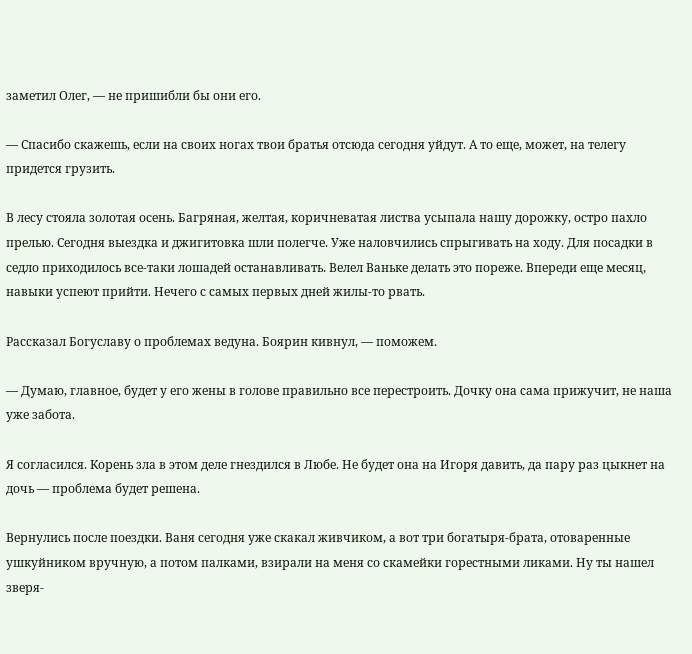заметил Олег, — не пришибли бы они его.

— Спасибо скажешь, если на своих ногах твои братья отсюда сегодня уйдут. А то еще, может, на телегу придется грузить.

В лесу стояла золотая осень. Багряная, желтая, коричневатая листва усыпала нашу дорожку, остро пахло прелью. Сегодня выездка и джигитовка шли полегче. Уже наловчились спрыгивать на ходу. Для посадки в седло приходилось все-таки лошадей останавливать. Велел Ваньке делать это пореже. Впереди еще месяц, навыки успеют прийти. Нечего с самых первых дней жилы-то рвать.

Рассказал Богуславу о проблемах ведуна. Боярин кивнул, — поможем.

— Думаю, главное, будет у его жены в голове правильно все перестроить. Дочку она сама прижучит, не наша уже забота.

Я согласился. Корень зла в этом деле гнездился в Любе. Не будет она на Игоря давить, да пару раз цыкнет на дочь — проблема будет решена.

Вернулись после поездки. Ваня сегодня уже скакал живчиком, а вот три богатыря-брата, отоваренные ушкуйником вручную, а потом палками, взирали на меня со скамейки горестными ликами. Ну ты нашел зверя-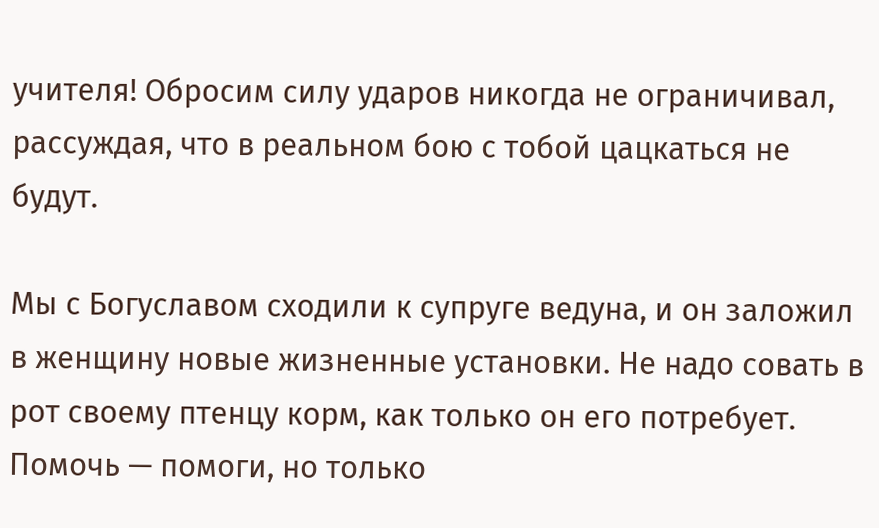учителя! Обросим силу ударов никогда не ограничивал, рассуждая, что в реальном бою с тобой цацкаться не будут.

Мы с Богуславом сходили к супруге ведуна, и он заложил в женщину новые жизненные установки. Не надо совать в рот своему птенцу корм, как только он его потребует. Помочь — помоги, но только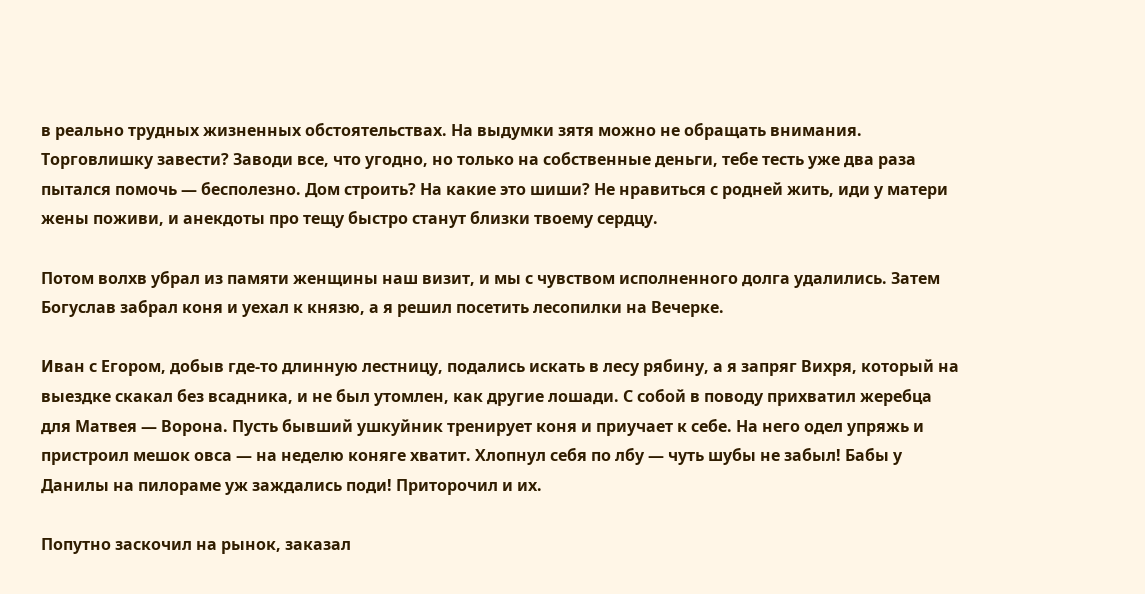в реально трудных жизненных обстоятельствах. На выдумки зятя можно не обращать внимания. Торговлишку завести? Заводи все, что угодно, но только на собственные деньги, тебе тесть уже два раза пытался помочь — бесполезно. Дом строить? На какие это шиши? Не нравиться с родней жить, иди у матери жены поживи, и анекдоты про тещу быстро станут близки твоему сердцу.

Потом волхв убрал из памяти женщины наш визит, и мы с чувством исполненного долга удалились. Затем Богуслав забрал коня и уехал к князю, а я решил посетить лесопилки на Вечерке.

Иван с Егором, добыв где-то длинную лестницу, подались искать в лесу рябину, а я запряг Вихря, который на выездке скакал без всадника, и не был утомлен, как другие лошади. С собой в поводу прихватил жеребца для Матвея — Ворона. Пусть бывший ушкуйник тренирует коня и приучает к себе. На него одел упряжь и пристроил мешок овса — на неделю коняге хватит. Хлопнул себя по лбу — чуть шубы не забыл! Бабы у Данилы на пилораме уж заждались поди! Приторочил и их.

Попутно заскочил на рынок, заказал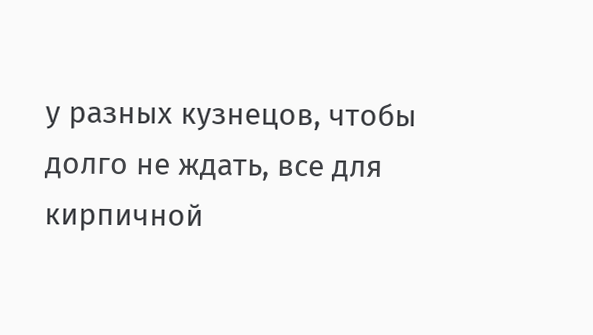у разных кузнецов, чтобы долго не ждать, все для кирпичной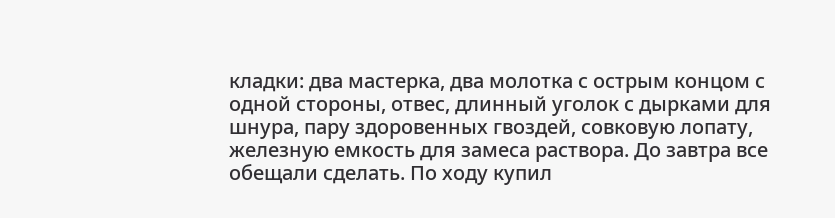кладки: два мастерка, два молотка с острым концом с одной стороны, отвес, длинный уголок с дырками для шнура, пару здоровенных гвоздей, совковую лопату, железную емкость для замеса раствора. До завтра все обещали сделать. По ходу купил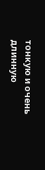тонкую и очень длинную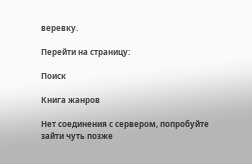веревку.

Перейти на страницу:

Поиск

Книга жанров

Нет соединения с сервером, попробуйте зайти чуть позже